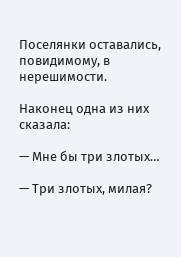Поселянки оставались, повидимому, в нерешимости.

Наконец одна из них сказала:

— Мне бы три злотых…

— Три злотых, милая?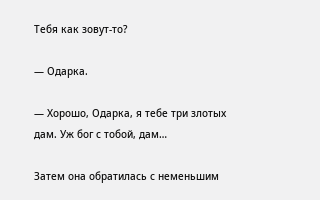Тебя как зовут-то?

— Одарка.

— Хорошо, Одарка, я тебе три злотых дам. Уж бог с тобой, дам…

Затем она обратилась с неменьшим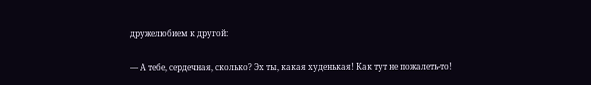дружелюбием к другой:

— А тебе, сердечная, сколько? Эх ты, какая худенькая! Как тут не пожалеть-то!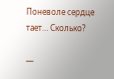Поневоле сердце тает… Сколько?

—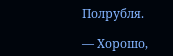Полрубля.

— Хорошо,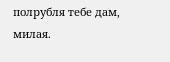полрубля тебе дам, милая.